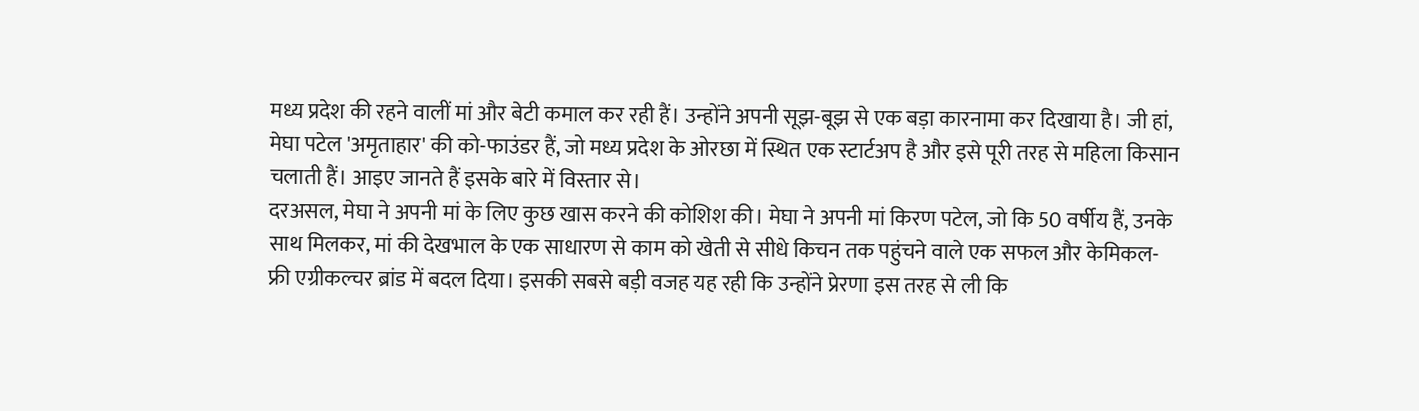मध्य प्रदेश की रहने वालीं मां और बेटी कमाल कर रही हैं। उन्होंने अपनी सूझ-बूझ से एक बड़ा कारनामा कर दिखाया है। जी हां, मेघा पटेल 'अमृताहार' की को-फाउंडर हैं, जो मध्य प्रदेश के ओरछा में स्थित एक स्टार्टअप है और इसे पूरी तरह से महिला किसान चलाती हैं। आइए जानते हैं इसके बारे में विस्तार से।
दरअसल, मेघा ने अपनी मां के लिए कुछ खास करने की कोशिश की। मेघा ने अपनी मां किरण पटेल, जो कि 50 वर्षीय हैं, उनके साथ मिलकर, मां की देखभाल के एक साधारण से काम को खेती से सीधे किचन तक पहुंचने वाले एक सफल और केमिकल- फ्री एग्रीकल्चर ब्रांड में बदल दिया। इसकी सबसे बड़ी वजह यह रही कि उन्होंने प्रेरणा इस तरह से ली कि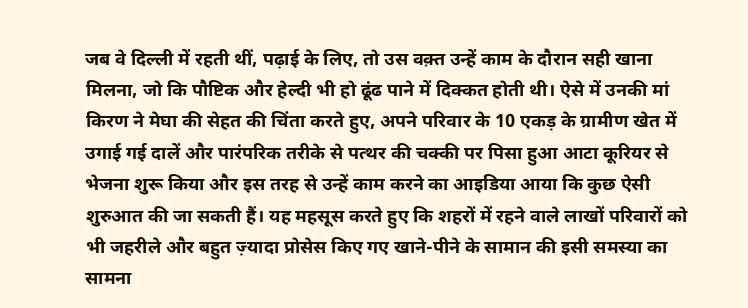जब वे दिल्ली में रहती थीं, पढ़ाई के लिए, तो उस वक़्त उन्हें काम के दौरान सही खाना मिलना, जो कि पौष्टिक और हेल्दी भी हो ढूंढ पाने में दिक्कत होती थी। ऐसे में उनकी मां किरण ने मेघा की सेहत की चिंता करते हुए, अपने परिवार के 10 एकड़ के ग्रामीण खेत में उगाई गई दालें और पारंपरिक तरीके से पत्थर की चक्की पर पिसा हुआ आटा कूरियर से भेजना शुरू किया और इस तरह से उन्हें काम करने का आइडिया आया कि कुछ ऐसी शुरुआत की जा सकती हैं। यह महसूस करते हुए कि शहरों में रहने वाले लाखों परिवारों को भी जहरीले और बहुत ज़्यादा प्रोसेस किए गए खाने-पीने के सामान की इसी समस्या का सामना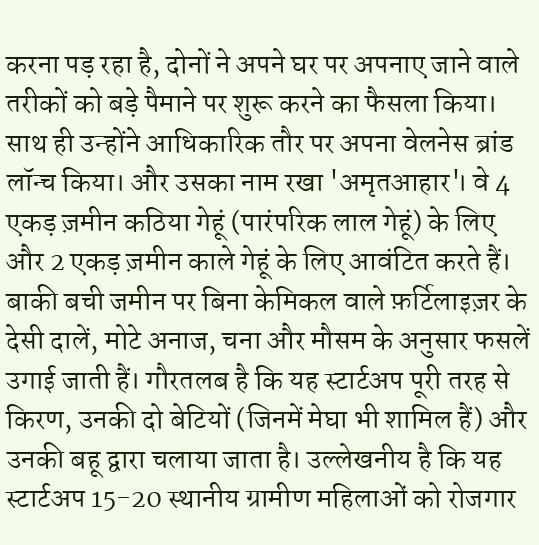करना पड़ रहा है, दोनों ने अपने घर पर अपनाए जाने वाले तरीकों को बड़े पैमाने पर शुरू करने का फैसला किया। साथ ही उन्होंने आधिकारिक तौर पर अपना वेलनेस ब्रांड लॉन्च किया। और उसका नाम रखा 'अमृतआहार'। वे 4 एकड़ ज़मीन कठिया गेहूं (पारंपरिक लाल गेहूं) के लिए और 2 एकड़ ज़मीन काले गेहूं के लिए आवंटित करते हैं। बाकी बची जमीन पर बिना केमिकल वाले फ़र्टिलाइज़र के देसी दालें, मोटे अनाज, चना और मौसम के अनुसार फसलें उगाई जाती हैं। गौरतलब है कि यह स्टार्टअप पूरी तरह से किरण, उनकी दो बेटियों (जिनमें मेघा भी शामिल हैं) और उनकी बहू द्वारा चलाया जाता है। उल्लेखनीय है कि यह स्टार्टअप 15-20 स्थानीय ग्रामीण महिलाओं को रोजगार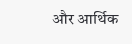और आर्थिक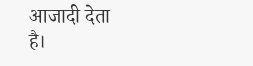आजादी देता है।